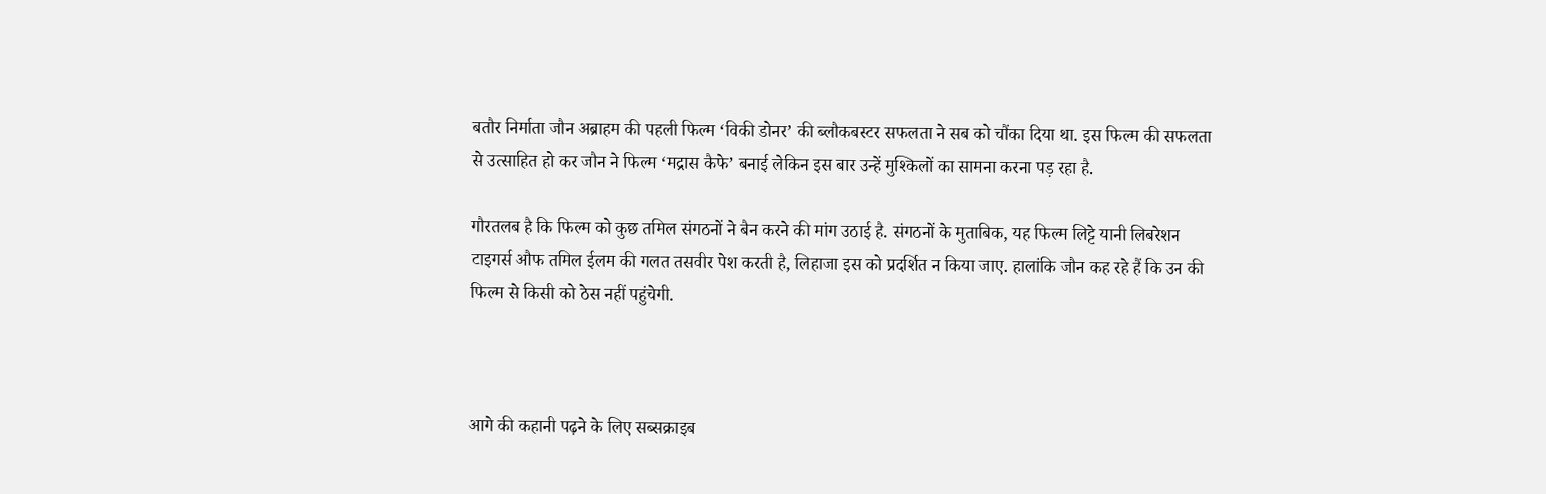बतौर निर्माता जौन अब्राहम की पहली फिल्म ‘विकी डोनर’ की ब्लौकबस्टर सफलता ने सब को चौंका दिया था. इस फिल्म की सफलता से उत्साहित हो कर जौन ने फिल्म ‘मद्रास कैफे’ बनाई लेकिन इस बार उन्हें मुश्किलों का सामना करना पड़ रहा है.

गौरतलब है कि फिल्म को कुछ तमिल संगठनों ने बैन करने की मांग उठाई है. संगठनों के मुताबिक, यह फिल्म लिट्टे यानी लिबरेशन टाइगर्स औफ तमिल ईलम की गलत तसवीर पेश करती है, लिहाजा इस को प्रदर्शित न किया जाए. हालांकि जौन कह रहे हैं कि उन की फिल्म से किसी को ठेस नहीं पहुंचेगी.



आगे की कहानी पढ़ने के लिए सब्सक्राइब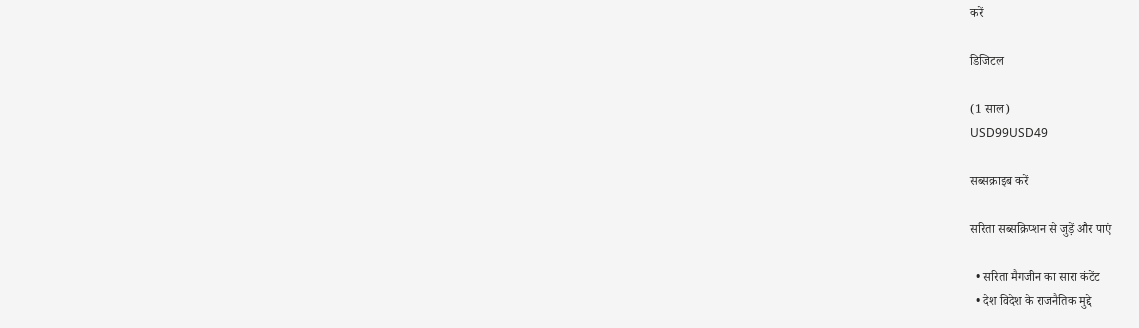करें

डिजिटल

(1 साल)
USD99USD49

सब्सक्राइब करें

सरिता सब्सक्रिप्शन से जुड़ें और पाएं

  • सरिता मैगजीन का सारा कंटेंट
  • देश विदेश के राजनैतिक मुद्दे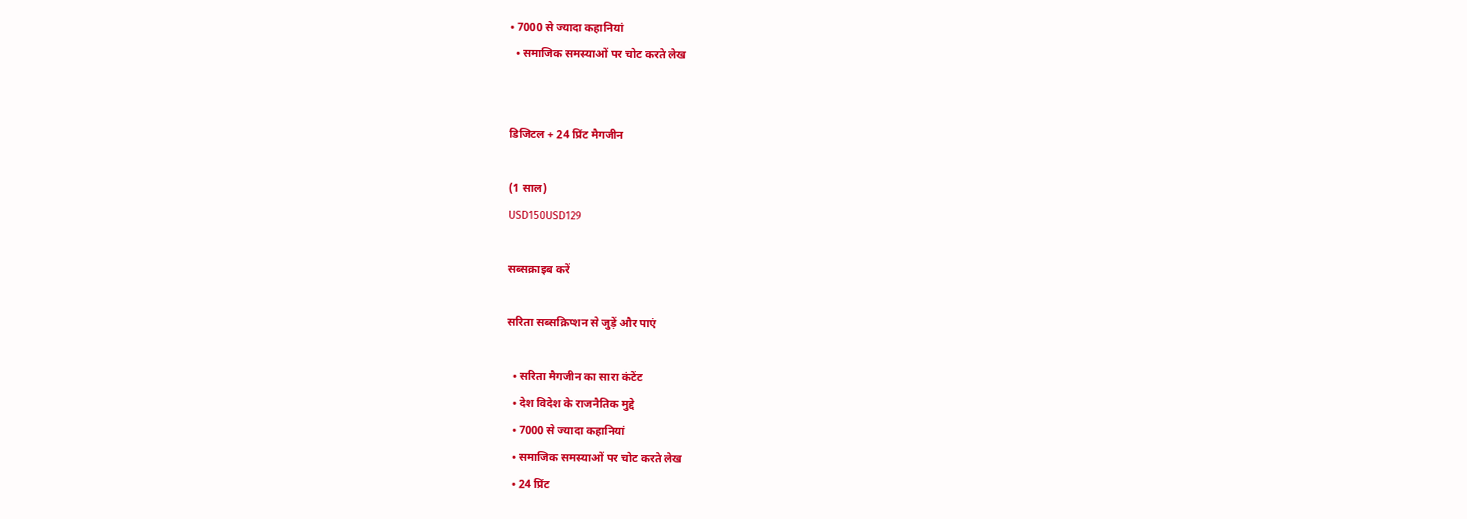• 7000 से ज्यादा कहानियां
  • समाजिक समस्याओं पर चोट करते लेख


डिजिटल + 24 प्रिंट मैगजीन

(1 साल)
USD150USD129

सब्सक्राइब करें

सरिता सब्सक्रिप्शन से जुड़ें और पाएं

  • सरिता मैगजीन का सारा कंटेंट
  • देश विदेश के राजनैतिक मुद्दे
  • 7000 से ज्यादा कहानियां
  • समाजिक समस्याओं पर चोट करते लेख
  • 24 प्रिंट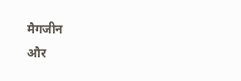मैगजीन
और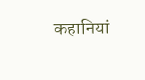कहानियां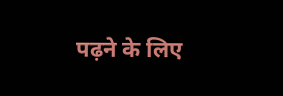पढ़ने के लिए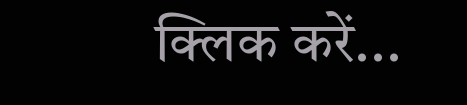क्लिक करें...